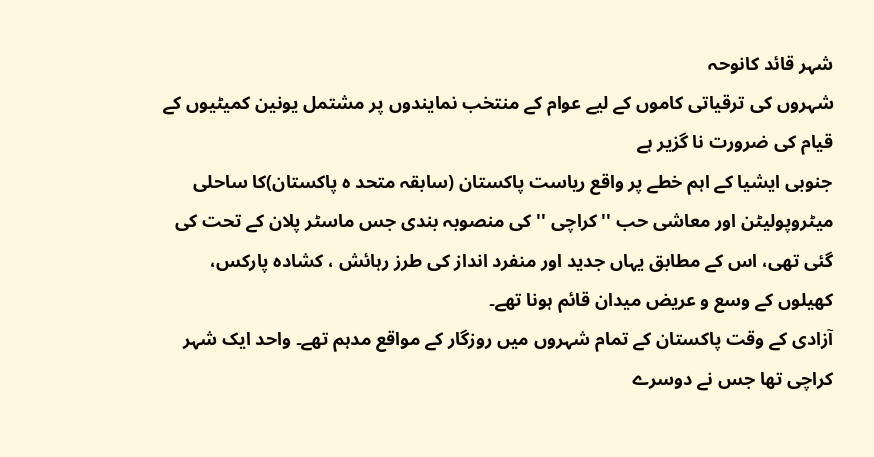شہر قائد کانوحہ
شہروں کی ترقیاتی کاموں کے لیے عوام کے منتخب نمایندوں پر مشتمل یونین کمیٹیوں کے قیام کی ضرورت نا گزیر ہے
جنوبی ایشیا کے اہم خطے پر واقع ریاست پاکستان (سابقہ متحد ہ پاکستان)کا ساحلی میٹروپولیٹن اور معاشی حب ''کراچی '' کی منصوبہ بندی جس ماسٹر پلان کے تحت کی گئی تھی، اس کے مطابق یہاں جدید اور منفرد انداز کی طرز رہائش ، کشادہ پارکس، کھیلوں کے وسع و عریض میدان قائم ہونا تھے۔
آزادی کے وقت پاکستان کے تمام شہروں میں روزگار کے مواقع مدہم تھے۔ واحد ایک شہر کراچی تھا جس نے دوسرے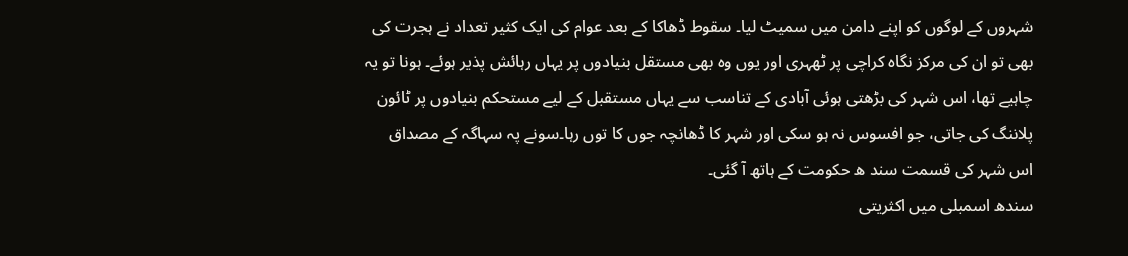شہروں کے لوگوں کو اپنے دامن میں سمیٹ لیا۔ سقوط ڈھاکا کے بعد عوام کی ایک کثیر تعداد نے ہجرت کی بھی تو ان کی مرکز نگاہ کراچی پر ٹھہری اور یوں وہ بھی مستقل بنیادوں پر یہاں رہائش پذیر ہوئے۔ ہونا تو یہ چاہیے تھا، اس شہر کی بڑھتی ہوئی آبادی کے تناسب سے یہاں مستقبل کے لیے مستحکم بنیادوں پر ٹائون پلاننگ کی جاتی، جو افسوس نہ ہو سکی اور شہر کا ڈھانچہ جوں کا توں رہا۔سونے پہ سہاگہ کے مصداق اس شہر کی قسمت سند ھ حکومت کے ہاتھ آ گئی۔
سندھ اسمبلی میں اکثریتی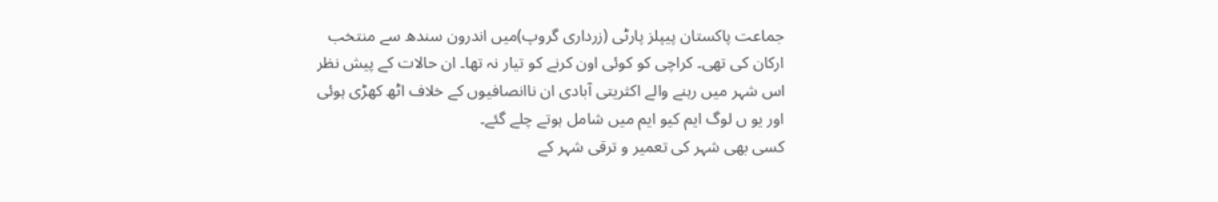جماعت پاکستان پیپلز پارٹی (زرداری گروپ)میں اندرون سندھ سے منتخب ارکان کی تھی۔ کراچی کو کوئی اون کرنے کو تیار نہ تھا۔ ان حالات کے پیش نظر اس شہر میں رہنے والے اکثریتی آبادی ان ناانصافیوں کے خلاف اٹھ کھڑی ہوئی اور یو ں لوگ ایم کیو ایم میں شامل ہوتے چلے گئے۔
کسی بھی شہر کی تعمیر و ترقی شہر کے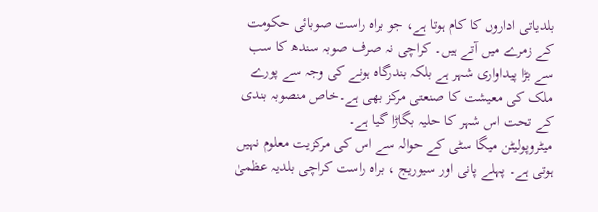بلدیاتی اداروں کا کام ہوتا ہے، جو براہ راست صوبائی حکومت کے زمرے میں آتے ہیں۔ کراچی نہ صرف صوبہ سندھ کا سب سے بڑا پیداواری شہر ہے بلکہ بندرگاہ ہونے کی وجہ سے پورے ملک کی معیشت کا صنعتی مرکز بھی ہے۔خاص منصوبہ بندی کے تحت اس شہر کا حلیہ بگاڑا گیا ہے۔
میٹروپولیٹن میگا سٹی کے حوالہ سے اس کی مرکزیت معلوم نہیں ہوتی ہے۔ پہلے پانی اور سیوریج ، براہ راست کراچی بلدیہ عظمیٰ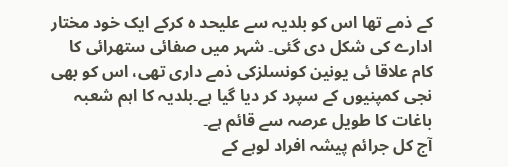کے ذمے تھا اس کو بلدیہ سے علیحد ہ کرکے ایک خود مختار ادارے کی شکل دی گئی۔ شہر میں صفائی ستھرائی کا کام علاقا ئی یونین کونسلزکی ذمے داری تھی، اس کو بھی نجی کمپنیوں کے سپرد کر دیا گیا ہے۔بلدیہ کا اہم شعبہ باغات کا طویل عرصہ سے قائم ہے۔
آج کل جرائم پیشہ افراد لوہے کے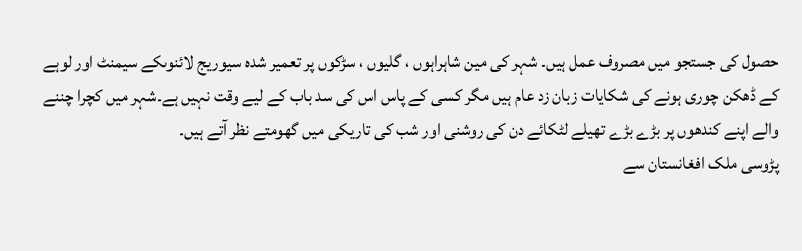حصول کی جستجو میں مصروف عمل ہیں۔ شہر کی مین شاہراہوں ، گلیوں ، سڑکوں پر تعمیر شدہ سیوریج لائنوںکے سیمنٹ اور لوہے کے ڈھکن چوری ہونے کی شکایات زبان زد عام ہیں مگر کسی کے پاس اس کی سد باب کے لیے وقت نہیں ہے۔شہر میں کچرا چننے والے اپنے کندھوں پر بڑے بڑے تھیلے لٹکائے دن کی روشنی اور شب کی تاریکی میں گھومتے نظر آتے ہیں۔
پڑوسی ملک افغانستان سے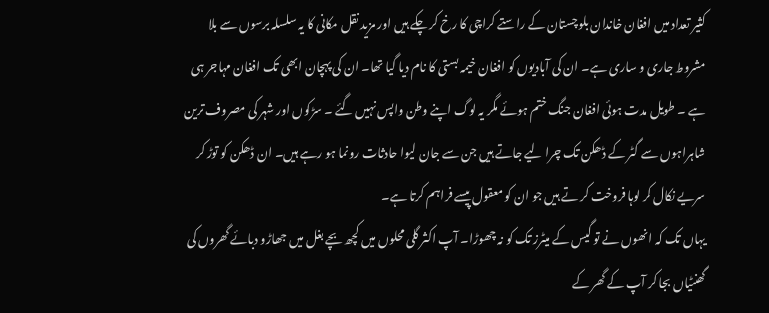کثیر تعداد میں افغان خاندان بلوچستان کے راستے کراچی کا رخ کر چکے ہیں اور مزید نقل مکانی کا یہ سلسلہ برسوں سے بلا مشروط جاری و ساری ہے۔ ان کی آبادیوں کو افغان خیمہ بستی کا نام دیا گیا تھا۔ ان کی پہچان ابھی تک افغان مہاجر ہی ہے ۔ طویل مدت ہوئی افغان جنگ ختم ہوئے مگر یہ لوگ اپنے وطن واپس نہیں گئے ۔ سڑکوں اور شہر کی مصروف ترین شاہراہوں سے گٹر کے ڈھکن تک چرا لیے جاتے ہیں جن سے جان لیوا حادثات رونما ہو رہے ہیں۔ ان ڈھکن کو توڑ کر سریے نکال کر لوہا فروخت کر تے ہیں جو ان کو معقول پیسے فراہم کرتا ہے۔
یہاں تک کہ انھوں نے تو گیس کے میٹرز تک کو نہ چھوڑا۔ آپ اکثر گلی محلوں میں کچھ بچے بغل میں جھاڑو دبائے گھروں کی گھنٹیاں بجا کر آپ کے گھر کے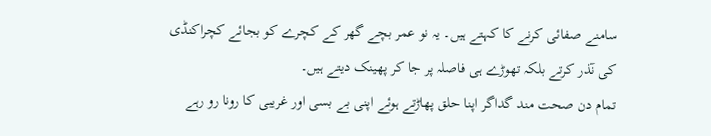سامنے صفائی کرنے کا کہتے ہیں۔ یہ نو عمر بچے گھر کے کچرے کو بجائے کچراکنڈی کی نٓذر کرتے بلکہ تھوڑے ہی فاصلہ پر جا کر پھینک دیتے ہیں۔
تمام دن صحت مند گداگر اپنا حلق پھاڑتے ہوئے اپنی بے بسی اور غریبی کا رونا رو رہے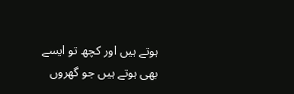ہوتے ہیں اور کچھ تو ایسے بھی ہوتے ہیں جو گھروں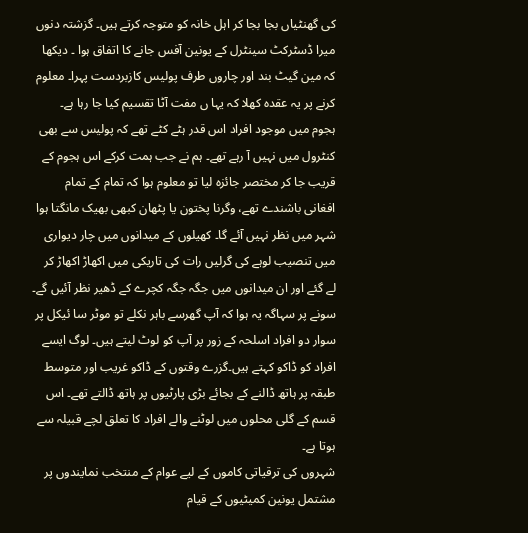کی گھنٹیاں بجا بجا کر اہل خانہ کو متوجہ کرتے ہیں۔ گزشتہ دنوں میرا ڈسٹرکٹ سینٹرل کے یونین آفس جانے کا اتفاق ہوا ۔ دیکھا کہ مین گیٹ بند اور چاروں طرف پولیس کازبردست پہرا۔ معلوم کرنے پر یہ عقدہ کھلا کہ یہا ں مفت آٹا تقسیم کیا جا رہا ہے۔
ہجوم میں موجود افراد اس قدر ہٹے کٹے تھے کہ پولیس سے بھی کنٹرول میں نہیں آ رہے تھے۔ ہم نے جب ہمت کرکے اس ہجوم کے قریب جا کر مختصر جائزہ لیا تو معلوم ہوا کہ تمام کے تمام افغانی باشندے تھے، وگرنا پختون یا پٹھان کبھی بھیک مانگتا ہوا شہر میں نظر نہیں آئے گا۔ کھیلوں کے میدانوں میں چار دیواری میں تنصیب لوہے کی گرلیں رات کی تاریکی میں اکھاڑ اکھاڑ کر لے گئے اور ان میدانوں میں جگہ جگہ کچرے کے ڈھیر نظر آئیں گے۔
سونے پر سہاگہ یہ ہوا کہ آپ گھرسے باہر نکلے تو موٹر سا ئیکل پر سوار دو افراد اسلحہ کے زور پر آپ کو لوٹ لیتے ہیں۔ لوگ ایسے افراد کو ڈاکو کہتے ہیں۔گزرے وقتوں کے ڈاکو غریب اور متوسط طبقہ پر ہاتھ ڈالنے کے بجائے بڑی پارٹیوں پر ہاتھ ڈالتے تھے۔ اس قسم کے گلی محلوں میں لوٹنے والے افراد کا تعلق لچے قبیلہ سے ہوتا ہے۔
شہروں کی ترقیاتی کاموں کے لیے عوام کے منتخب نمایندوں پر مشتمل یونین کمیٹیوں کے قیام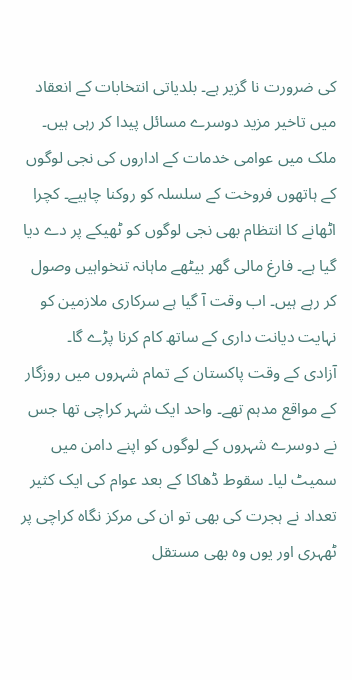کی ضرورت نا گزیر ہے۔ بلدیاتی انتخابات کے انعقاد میں تاخیر مزید دوسرے مسائل پیدا کر رہی ہیں۔ ملک میں عوامی خدمات کے اداروں کی نجی لوگوں کے ہاتھوں فروخت کے سلسلہ کو روکنا چاہیے۔ کچرا اٹھانے کا انتظام بھی نجی لوگوں کو ٹھیکے پر دے دیا گیا ہے۔ فارغ مالی گھر بیٹھے ماہانہ تنخواہیں وصول کر رہے ہیں۔ اب وقت آ گیا ہے سرکاری ملازمین کو نہایت دیانت داری کے ساتھ کام کرنا پڑے گا۔
آزادی کے وقت پاکستان کے تمام شہروں میں روزگار کے مواقع مدہم تھے۔ واحد ایک شہر کراچی تھا جس نے دوسرے شہروں کے لوگوں کو اپنے دامن میں سمیٹ لیا۔ سقوط ڈھاکا کے بعد عوام کی ایک کثیر تعداد نے ہجرت کی بھی تو ان کی مرکز نگاہ کراچی پر ٹھہری اور یوں وہ بھی مستقل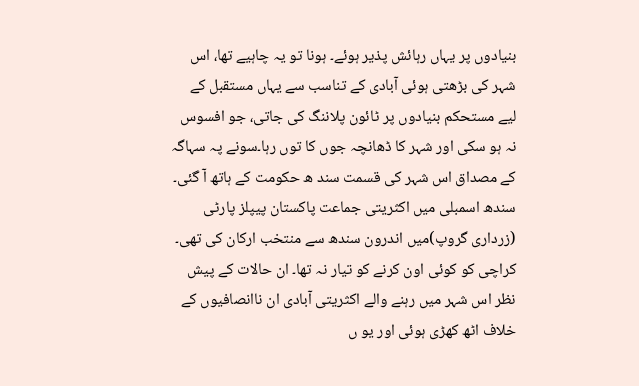بنیادوں پر یہاں رہائش پذیر ہوئے۔ ہونا تو یہ چاہیے تھا، اس شہر کی بڑھتی ہوئی آبادی کے تناسب سے یہاں مستقبل کے لیے مستحکم بنیادوں پر ٹائون پلاننگ کی جاتی، جو افسوس نہ ہو سکی اور شہر کا ڈھانچہ جوں کا توں رہا۔سونے پہ سہاگہ کے مصداق اس شہر کی قسمت سند ھ حکومت کے ہاتھ آ گئی۔
سندھ اسمبلی میں اکثریتی جماعت پاکستان پیپلز پارٹی (زرداری گروپ)میں اندرون سندھ سے منتخب ارکان کی تھی۔ کراچی کو کوئی اون کرنے کو تیار نہ تھا۔ ان حالات کے پیش نظر اس شہر میں رہنے والے اکثریتی آبادی ان ناانصافیوں کے خلاف اٹھ کھڑی ہوئی اور یو ں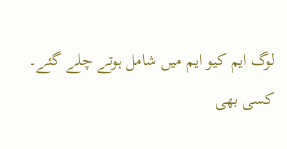لوگ ایم کیو ایم میں شامل ہوتے چلے گئے۔
کسی بھی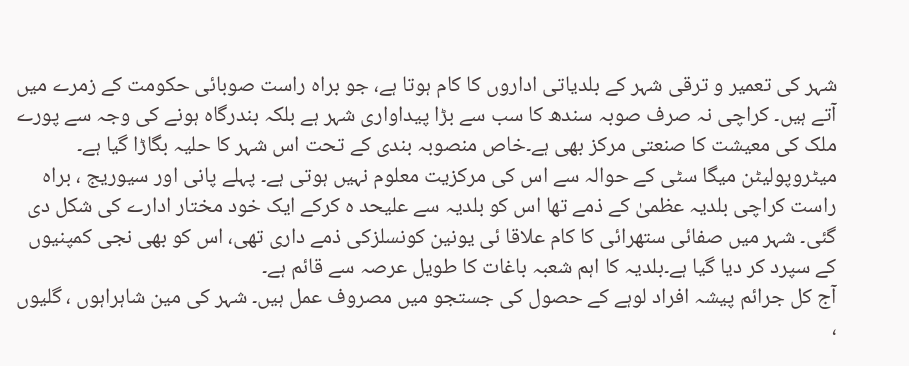شہر کی تعمیر و ترقی شہر کے بلدیاتی اداروں کا کام ہوتا ہے، جو براہ راست صوبائی حکومت کے زمرے میں آتے ہیں۔ کراچی نہ صرف صوبہ سندھ کا سب سے بڑا پیداواری شہر ہے بلکہ بندرگاہ ہونے کی وجہ سے پورے ملک کی معیشت کا صنعتی مرکز بھی ہے۔خاص منصوبہ بندی کے تحت اس شہر کا حلیہ بگاڑا گیا ہے۔
میٹروپولیٹن میگا سٹی کے حوالہ سے اس کی مرکزیت معلوم نہیں ہوتی ہے۔ پہلے پانی اور سیوریج ، براہ راست کراچی بلدیہ عظمیٰ کے ذمے تھا اس کو بلدیہ سے علیحد ہ کرکے ایک خود مختار ادارے کی شکل دی گئی۔ شہر میں صفائی ستھرائی کا کام علاقا ئی یونین کونسلزکی ذمے داری تھی، اس کو بھی نجی کمپنیوں کے سپرد کر دیا گیا ہے۔بلدیہ کا اہم شعبہ باغات کا طویل عرصہ سے قائم ہے۔
آج کل جرائم پیشہ افراد لوہے کے حصول کی جستجو میں مصروف عمل ہیں۔ شہر کی مین شاہراہوں ، گلیوں ،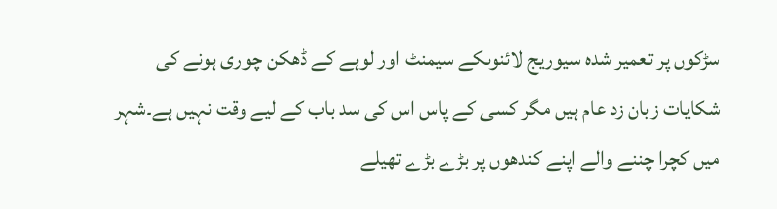سڑکوں پر تعمیر شدہ سیوریج لائنوںکے سیمنٹ اور لوہے کے ڈھکن چوری ہونے کی شکایات زبان زد عام ہیں مگر کسی کے پاس اس کی سد باب کے لیے وقت نہیں ہے۔شہر میں کچرا چننے والے اپنے کندھوں پر بڑے بڑے تھیلے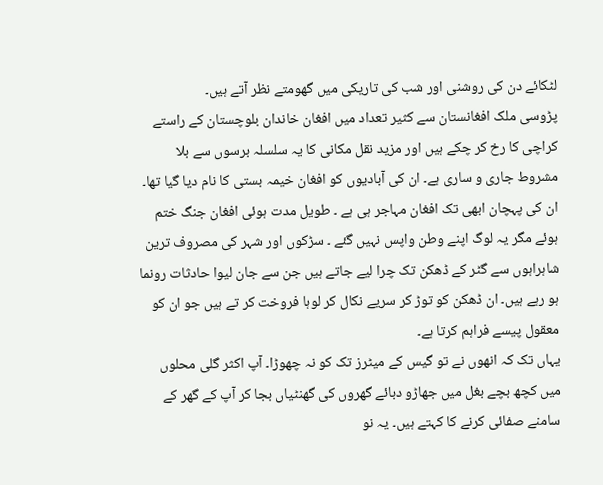لٹکائے دن کی روشنی اور شب کی تاریکی میں گھومتے نظر آتے ہیں۔
پڑوسی ملک افغانستان سے کثیر تعداد میں افغان خاندان بلوچستان کے راستے کراچی کا رخ کر چکے ہیں اور مزید نقل مکانی کا یہ سلسلہ برسوں سے بلا مشروط جاری و ساری ہے۔ ان کی آبادیوں کو افغان خیمہ بستی کا نام دیا گیا تھا۔ ان کی پہچان ابھی تک افغان مہاجر ہی ہے ۔ طویل مدت ہوئی افغان جنگ ختم ہوئے مگر یہ لوگ اپنے وطن واپس نہیں گئے ۔ سڑکوں اور شہر کی مصروف ترین شاہراہوں سے گٹر کے ڈھکن تک چرا لیے جاتے ہیں جن سے جان لیوا حادثات رونما ہو رہے ہیں۔ ان ڈھکن کو توڑ کر سریے نکال کر لوہا فروخت کر تے ہیں جو ان کو معقول پیسے فراہم کرتا ہے۔
یہاں تک کہ انھوں نے تو گیس کے میٹرز تک کو نہ چھوڑا۔ آپ اکثر گلی محلوں میں کچھ بچے بغل میں جھاڑو دبائے گھروں کی گھنٹیاں بجا کر آپ کے گھر کے سامنے صفائی کرنے کا کہتے ہیں۔ یہ نو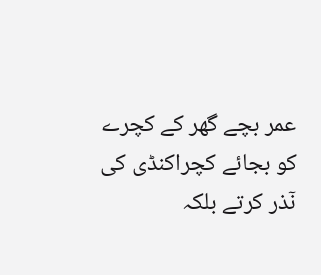عمر بچے گھر کے کچرے کو بجائے کچراکنڈی کی نٓذر کرتے بلکہ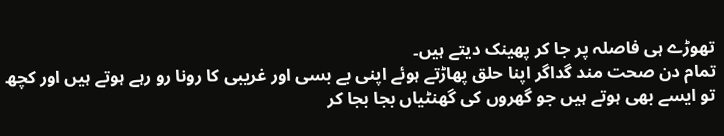تھوڑے ہی فاصلہ پر جا کر پھینک دیتے ہیں۔
تمام دن صحت مند گداگر اپنا حلق پھاڑتے ہوئے اپنی بے بسی اور غریبی کا رونا رو رہے ہوتے ہیں اور کچھ تو ایسے بھی ہوتے ہیں جو گھروں کی گھنٹیاں بجا بجا کر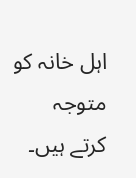اہل خانہ کو متوجہ کرتے ہیں۔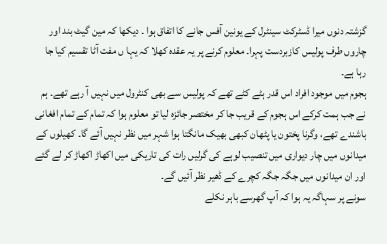گزشتہ دنوں میرا ڈسٹرکٹ سینٹرل کے یونین آفس جانے کا اتفاق ہوا ۔ دیکھا کہ مین گیٹ بند اور چاروں طرف پولیس کازبردست پہرا۔ معلوم کرنے پر یہ عقدہ کھلا کہ یہا ں مفت آٹا تقسیم کیا جا رہا ہے۔
ہجوم میں موجود افراد اس قدر ہٹے کٹے تھے کہ پولیس سے بھی کنٹرول میں نہیں آ رہے تھے۔ ہم نے جب ہمت کرکے اس ہجوم کے قریب جا کر مختصر جائزہ لیا تو معلوم ہوا کہ تمام کے تمام افغانی باشندے تھے، وگرنا پختون یا پٹھان کبھی بھیک مانگتا ہوا شہر میں نظر نہیں آئے گا۔ کھیلوں کے میدانوں میں چار دیواری میں تنصیب لوہے کی گرلیں رات کی تاریکی میں اکھاڑ اکھاڑ کر لے گئے اور ان میدانوں میں جگہ جگہ کچرے کے ڈھیر نظر آئیں گے۔
سونے پر سہاگہ یہ ہوا کہ آپ گھرسے باہر نکلے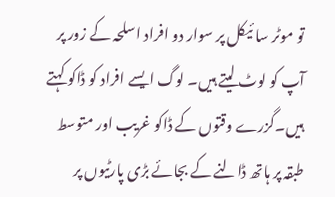تو موٹر سا ئیکل پر سوار دو افراد اسلحہ کے زور پر آپ کو لوٹ لیتے ہیں۔ لوگ ایسے افراد کو ڈاکو کہتے ہیں۔گزرے وقتوں کے ڈاکو غریب اور متوسط طبقہ پر ہاتھ ڈالنے کے بجائے بڑی پارٹیوں پر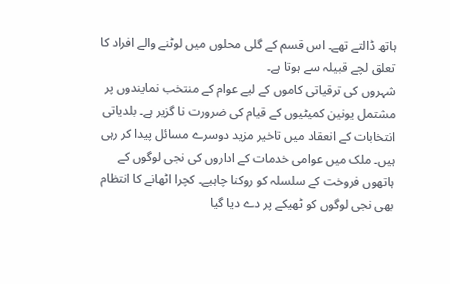ہاتھ ڈالتے تھے۔ اس قسم کے گلی محلوں میں لوٹنے والے افراد کا تعلق لچے قبیلہ سے ہوتا ہے۔
شہروں کی ترقیاتی کاموں کے لیے عوام کے منتخب نمایندوں پر مشتمل یونین کمیٹیوں کے قیام کی ضرورت نا گزیر ہے۔ بلدیاتی انتخابات کے انعقاد میں تاخیر مزید دوسرے مسائل پیدا کر رہی ہیں۔ ملک میں عوامی خدمات کے اداروں کی نجی لوگوں کے ہاتھوں فروخت کے سلسلہ کو روکنا چاہیے۔ کچرا اٹھانے کا انتظام بھی نجی لوگوں کو ٹھیکے پر دے دیا گیا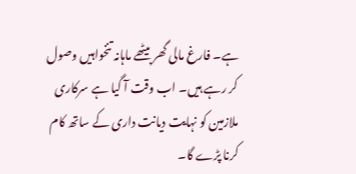ہے۔ فارغ مالی گھر بیٹھے ماہانہ تنخواہیں وصول کر رہے ہیں۔ اب وقت آ گیا ہے سرکاری ملازمین کو نہایت دیانت داری کے ساتھ کام کرنا پڑے گا۔